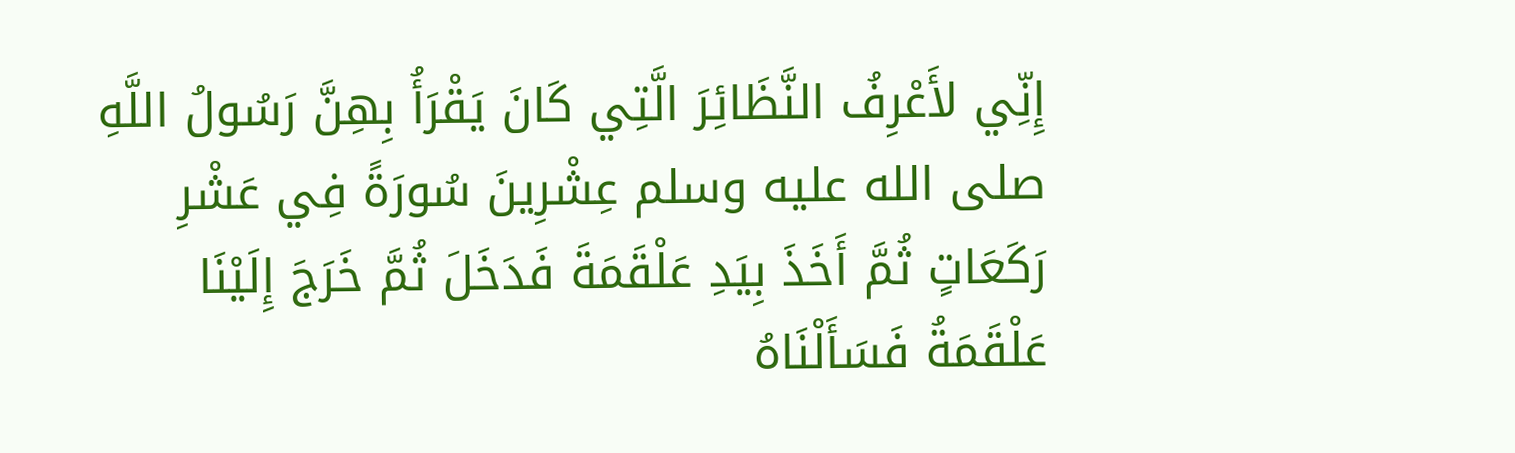إِنِّي لأَعْرِفُ النَّظَائِرَ الَّتِي كَانَ يَقْرَأُ بِهِنَّ رَسُولُ اللَّهِ صلى الله عليه وسلم عِشْرِينَ سُورَةً فِي عَشْرِ رَكَعَاتٍ ثُمَّ أَخَذَ بِيَدِ عَلْقَمَةَ فَدَخَلَ ثُمَّ خَرَجَ إِلَيْنَا عَلْقَمَةُ فَسَأَلْنَاهُ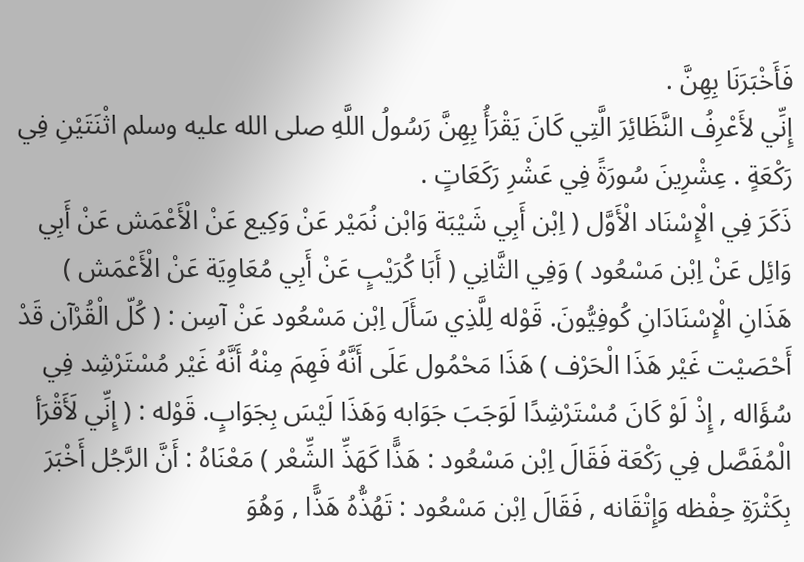فَأَخْبَرَنَا بِهِنَّ .
إِنِّي لأَعْرِفُ النَّظَائِرَ الَّتِي كَانَ يَقْرَأُ بِهِنَّ رَسُولُ اللَّهِ صلى الله عليه وسلم اثْنَتَيْنِ فِي رَكْعَةٍ . عِشْرِينَ سُورَةً فِي عَشْرِ رَكَعَاتٍ .
ذَكَرَ فِي الْإِسْنَاد الْأَوَّل ( اِبْن أَبِي شَيْبَة وَابْن نُمَيْر عَنْ وَكِيع عَنْ الْأَعْمَش عَنْ أَبِي وَائِل عَنْ اِبْن مَسْعُود ) وَفِي الثَّانِي ( أَبَا كُرَيْبٍ عَنْ أَبِي مُعَاوِيَة عَنْ الْأَعْمَش ) هَذَانِ الْإِسْنَادَانِ كُوفِيُّونَ. قَوْله لِلَّذِي سَأَلَ اِبْن مَسْعُود عَنْ آسِن : ( كُلّ الْقُرْآن قَدْ أَحْصَيْت غَيْر هَذَا الْحَرْف ) هَذَا مَحْمُول عَلَى أَنَّهُ فَهِمَ مِنْهُ أَنَّهُ غَيْر مُسْتَرْشِد فِي سُؤَاله , إِذْ لَوْ كَانَ مُسْتَرْشِدًا لَوَجَبَ جَوَابه وَهَذَا لَيْسَ بِجَوَابٍ. قَوْله : ( إِنِّي لَأَقْرَأ الْمُفَصَّل فِي رَكْعَة فَقَالَ اِبْن مَسْعُود : هَذًّا كَهَذِّ الشِّعْر ) مَعْنَاهُ : أَنَّ الرَّجُل أَخْبَرَ بِكَثْرَةِ حِفْظه وَإِتْقَانه , فَقَالَ اِبْن مَسْعُود : تَهُذُّهُ هَذًّا , وَهُوَ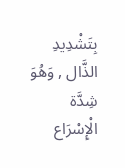بِتَشْدِيدِ الذَّال , وَهُوَ شِدَّة الْإِسْرَاع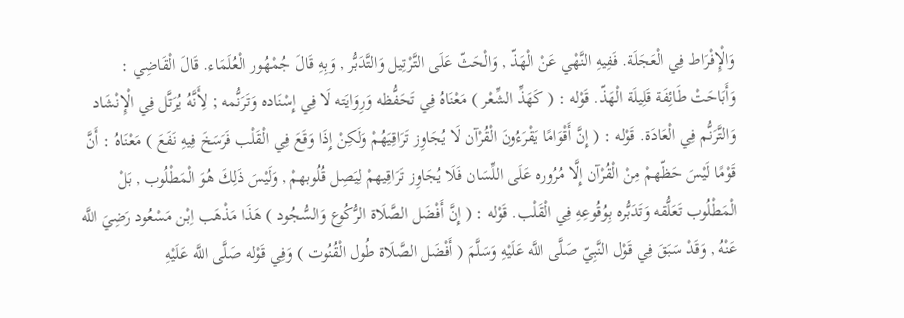وَالْإِفْرَاط فِي الْعَجَلَة. فَفِيهِ النَّهْي عَنْ الْهَذّ , وَالْحَثّ عَلَى التَّرْتِيل وَالتَّدَبُّر , وَبِهِ قَالَ جُمْهُور الْعُلَمَاء. قَالَ الْقَاضِي : وَأَبَاحَتْ طَائِفَة قَلِيلَة الْهَذّ. قَوْله : ( كَهَذِّ الشِّعْر ) مَعْنَاهُ فِي تَحَفُّظه وَرِوَايَته لَا فِي إِسْنَاده وَتَرَنُّمه ; لِأَنَّهُ يُرَتَّل فِي الْإِنْشَاد وَالتَّرَنُّم فِي الْعَادَة. قَوْله : ( إِنَّ أَقْوَامًا يَقْرَءُونَ الْقُرْآن لَا يُجَاوِز تَرَاقِيَهُمْ وَلَكِنْ إِذَا وَقَعَ فِي الْقَلْب فَرَسَخَ فِيهِ نَفَعَ ) مَعْنَاهُ : أَنَّ قَوْمًا لَيْسَ حَظّهمْ مِنْ الْقُرْآن إِلَّا مُرُوره عَلَى اللِّسَان فَلَا يُجَاوِز تَرَاقِيهمْ لِيَصِل قُلُوبهمْ , وَلَيْسَ ذَلِكَ هُوَ الْمَطْلُوب , بَلْ الْمَطْلُوب تَعَلُّقه وَتَدَبُّره بِوُقُوعِهِ فِي الْقَلْب. قَوْله : ( إِنَّ أَفْضَل الصَّلَاة الرُّكُوع وَالسُّجُود ) هَذَا مَذْهَب اِبْن مَسْعُود رَضِيَ اللَّه عَنْهُ , وَقَدْ سَبَقَ فِي قَوْل النَّبِيّ صَلَّى اللَّه عَلَيْهِ وَسَلَّمَ ( أَفْضَل الصَّلَاة طُول الْقُنُوت ) وَفِي قَوْله صَلَّى اللَّه عَلَيْهِ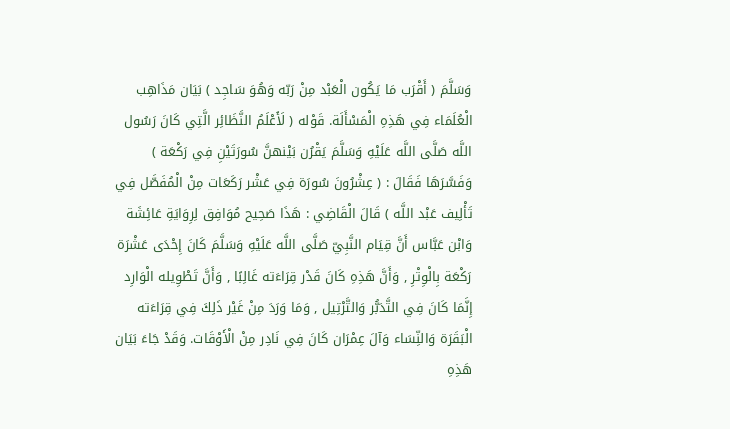وَسَلَّمَ ( أَقْرَب مَا يَكُون الْعَبْد مِنْ رَبّه وَهُوَ سَاجِد ) بَيَان مَذَاهِب الْعُلَمَاء فِي هَذِهِ الْمَسْأَلَة. قَوْله ( لَأَعْلَمُ النَّظَائِر الَّتِي كَانَ رَسُول اللَّه صَلَّى اللَّه عَلَيْهِ وَسَلَّمَ يَقْرُن بَيْنهنَّ سُورَتَيْنِ فِي رَكْعَة ) وَفَسَّرَهَا فَقَالَ : ( عِشْرُونَ سُورَة فِي عَشْر رَكَعَات مِنْ الْمُفَصَّل فِي تَأْلِيف عَبْد اللَّه ) قَالَ الْقَاضِي : هَذَا صَحِيح مُوَافِق لِرِوَايَةِ عَائِشَة وَابْن عَبَّاس أَنَّ قِيَام النَّبِيّ صَلَّى اللَّه عَلَيْهِ وَسَلَّمَ كَانَ إِحْدَى عَشْرَة رَكْعَة بِالْوِتْرِ , وَأَنَّ هَذِهِ كَانَ قَدْر قِرَاءَته غَالِبًا , وَأَنَّ تَطْوِيله الْوَارِد إِنَّمَا كَانَ فِي التَّدَبُّر وَالتَّرْتِيل , وَمَا وَرَدَ مِنْ غَيْر ذَلِكَ فِي قِرَاءَته الْبَقَرَة وَالنِّسَاء وَآلَ عِمْرَان كَانَ فِي نَادِر مِنْ الْأَوْقَات. وَقَدْ جَاءَ بَيَان هَذِهِ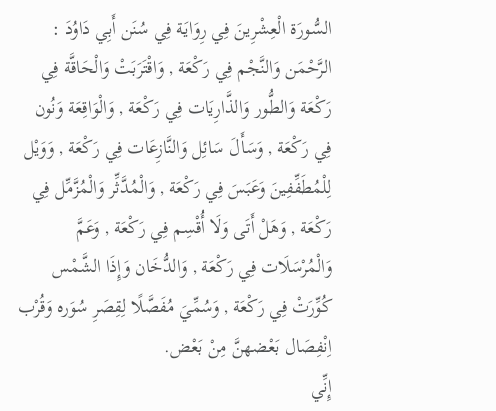السُّورَة الْعِشْرِينَ فِي رِوَايَة فِي سُنَن أَبِي دَاوُدَ : الرَّحْمَن وَالنَّجْم فِي رَكْعَة , وَاقْتَرَبَتْ وَالْحَاقَّة فِي رَكْعَة وَالطُّور وَالذَّارِيَات فِي رَكْعَة , وَالْوَاقِعَة وَنُون فِي رَكْعَة , وَسَأَلَ سَائِل وَالنَّازِعَات فِي رَكْعَة , وَوَيْل لِلْمُطَفِّفِينَ وَعَبَسَ فِي رَكْعَة , وَالْمُدَّثِّر وَالْمُزَّمِّل فِي رَكْعَة , وَهَلْ أَتَى وَلَا أُقْسِم فِي رَكْعَة , وَعَمَّ وَالْمُرْسَلَات فِي رَكْعَة , وَالدُّخَان وَإِذَا الشَّمْس كُوِّرَتْ فِي رَكْعَة , وَسُمِّيَ مُفَصَّلًا لِقِصَرِ سُوَره وَقُرْب اِنْفِصَال بَعْضهنَّ مِنْ بَعْض.
إِنِّي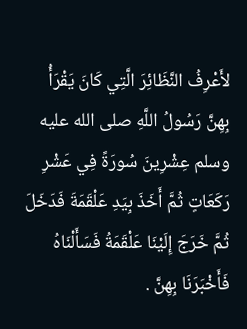لأَعْرِفُ النَّظَائِرَ الَّتِي كَانَ يَقْرَأُ بِهِنَّ رَسُولُ اللَّهِ صلى الله عليه وسلم عِشْرِينَ سُورَةً فِي عَشْرِ رَكَعَاتٍ ثُمَّ أَخَذَ بِيَدِ عَلْقَمَةَ فَدَخَلَ ثُمَّ خَرَجَ إِلَيْنَا عَلْقَمَةُ فَسَأَلْنَاهُ فَأَخْبَرَنَا بِهِنَّ .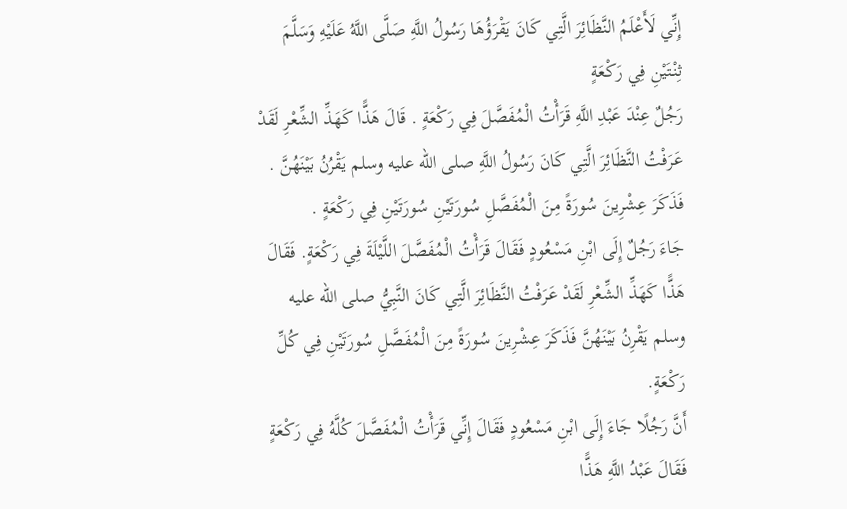إِنِّي لَأَعْلَمُ النَّظَائِرَ الَّتِي كَانَ يَقْرَؤُهَا رَسُولُ اللَّهِ صَلَّى اللَّهُ عَلَيْهِ وَسَلَّمَ ثِنْتَيْنِ فِي رَكْعَةٍ
رَجُلٌ عِنْدَ عَبْدِ اللَّهِ قَرَأْتُ الْمُفَصَّلَ فِي رَكْعَةٍ . قَالَ هَذًّا كَهَذِّ الشِّعْرِ لَقَدْ عَرَفْتُ النَّظَائِرَ الَّتِي كَانَ رَسُولُ اللَّهِ صلى الله عليه وسلم يَقْرُنُ بَيْنَهُنَّ . فَذَكَرَ عِشْرِينَ سُورَةً مِنَ الْمُفَصَّلِ سُورَتَيْنِ سُورَتَيْنِ فِي رَكْعَةٍ .
جَاءَ رَجُلٌ إِلَى ابْنِ مَسْعُودٍ فَقَالَ قَرَأْتُ الْمُفَصَّلَ اللَّيْلَةَ فِي رَكْعَةٍ. فَقَالَ هَذًّا كَهَذِّ الشِّعْرِ لَقَدْ عَرَفْتُ النَّظَائِرَ الَّتِي كَانَ النَّبِيُّ صلى الله عليه وسلم يَقْرِنُ بَيْنَهُنَّ فَذَكَرَ عِشْرِينَ سُورَةً مِنَ الْمُفَصَّلِ سُورَتَيْنِ فِي كُلِّ رَكْعَةٍ.
أَنَّ رَجُلًا جَاءَ إِلَى ابْنِ مَسْعُودٍ فَقَالَ إِنِّي قَرَأْتُ الْمُفَصَّلَ كُلَّهُ فِي رَكْعَةٍ فَقَالَ عَبْدُ اللَّهِ هَذًّا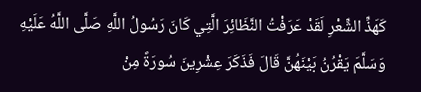كَهَذِّ الشِّعْرِ لَقَدْ عَرَفْتُ النَّظَائِرَ الَّتِي كَانَ رَسُولُ اللَّهِ صَلَّى اللَّهُ عَلَيْهِ وَسَلَّمَ يَقْرُنُ بَيْنَهُنَّ قَالَ فَذَكَرَ عِشْرِينَ سُورَةً مِنْ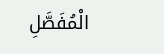الْمُفَصَّلِ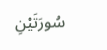سُورَتَيْنِ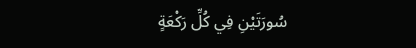سُورَتَيْنِ فِي كُلِّ رَكْعَةٍ